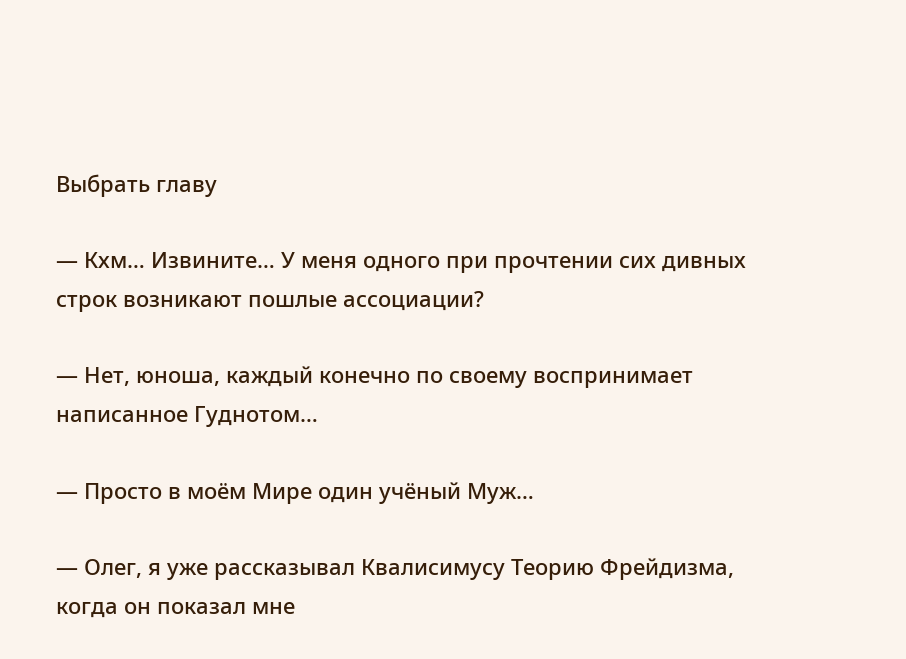Выбрать главу

— Кхм… Извините… У меня одного при прочтении сих дивных строк возникают пошлые ассоциации?

— Нет, юноша, каждый конечно по своему воспринимает написанное Гуднотом…

— Просто в моём Мире один учёный Муж…

— Олег, я уже рассказывал Квалисимусу Теорию Фрейдизма, когда он показал мне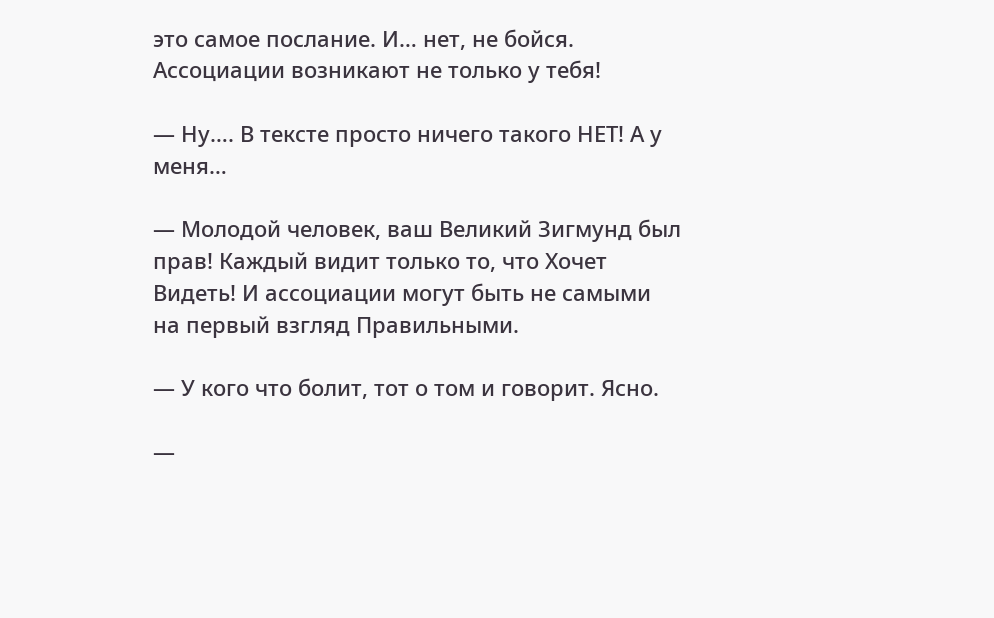это самое послание. И… нет, не бойся. Ассоциации возникают не только у тебя!

— Ну…. В тексте просто ничего такого НЕТ! А у меня…

— Молодой человек, ваш Великий Зигмунд был прав! Каждый видит только то, что Хочет Видеть! И ассоциации могут быть не самыми на первый взгляд Правильными.

— У кого что болит, тот о том и говорит. Ясно.

—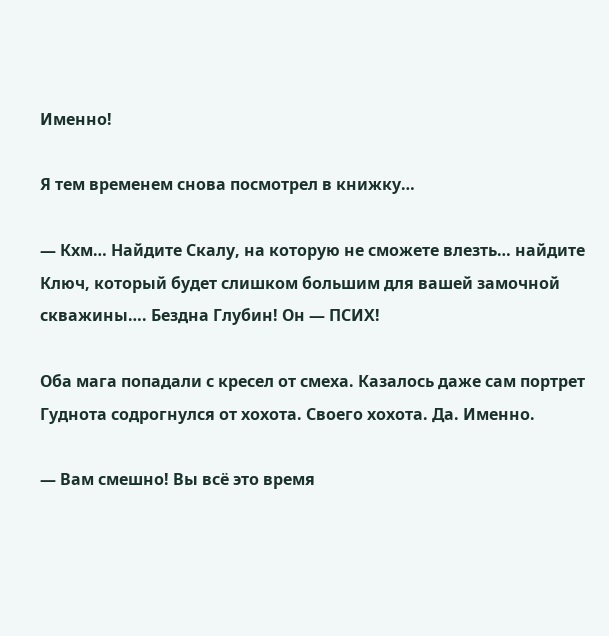Именно!

Я тем временем снова посмотрел в книжку…

— Кхм… Найдите Скалу, на которую не сможете влезть… найдите Ключ, который будет слишком большим для вашей замочной скважины…. Бездна Глубин! Он — ПСИХ!

Оба мага попадали с кресел от смеха. Казалось даже сам портрет Гуднота содрогнулся от хохота. Своего хохота. Да. Именно.

— Вам смешно! Вы всё это время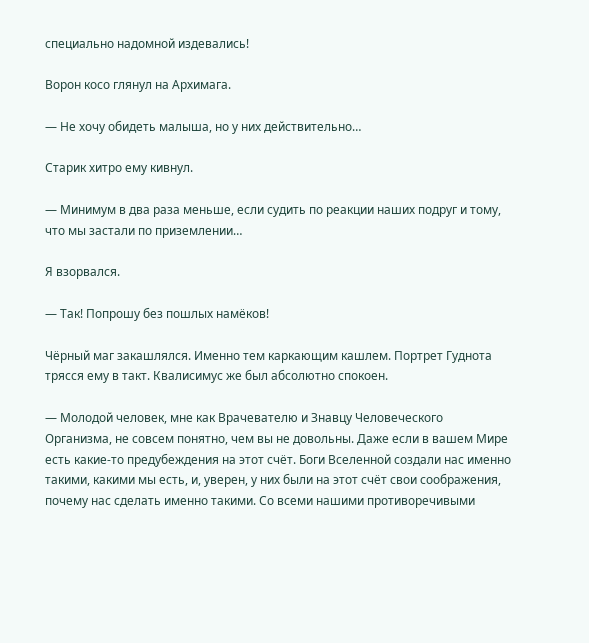специально надомной издевались!

Ворон косо глянул на Архимага.

— Не хочу обидеть малыша, но у них действительно…

Старик хитро ему кивнул.

— Минимум в два раза меньше, если судить по реакции наших подруг и тому, что мы застали по приземлении…

Я взорвался.

— Так! Попрошу без пошлых намёков!

Чёрный маг закашлялся. Именно тем каркающим кашлем. Портрет Гуднота трясся ему в такт. Квалисимус же был абсолютно спокоен.

— Молодой человек, мне как Врачевателю и Знавцу Человеческого Организма, не совсем понятно, чем вы не довольны. Даже если в вашем Мире есть какие-то предубеждения на этот счёт. Боги Вселенной создали нас именно такими, какими мы есть, и, уверен, у них были на этот счёт свои соображения, почему нас сделать именно такими. Со всеми нашими противоречивыми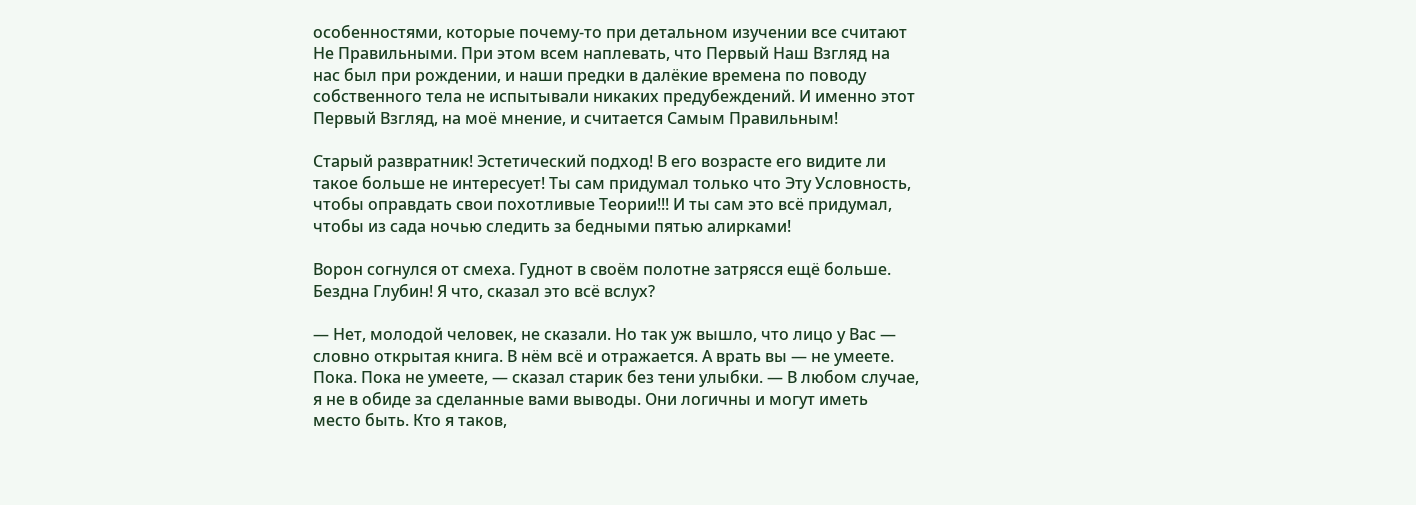особенностями, которые почему-то при детальном изучении все считают Не Правильными. При этом всем наплевать, что Первый Наш Взгляд на нас был при рождении, и наши предки в далёкие времена по поводу собственного тела не испытывали никаких предубеждений. И именно этот Первый Взгляд, на моё мнение, и считается Самым Правильным!

Старый развратник! Эстетический подход! В его возрасте его видите ли такое больше не интересует! Ты сам придумал только что Эту Условность, чтобы оправдать свои похотливые Теории!!! И ты сам это всё придумал, чтобы из сада ночью следить за бедными пятью алирками!

Ворон согнулся от смеха. Гуднот в своём полотне затрясся ещё больше. Бездна Глубин! Я что, сказал это всё вслух?

— Нет, молодой человек, не сказали. Но так уж вышло, что лицо у Вас — словно открытая книга. В нём всё и отражается. А врать вы — не умеете. Пока. Пока не умеете, — сказал старик без тени улыбки. — В любом случае, я не в обиде за сделанные вами выводы. Они логичны и могут иметь место быть. Кто я таков,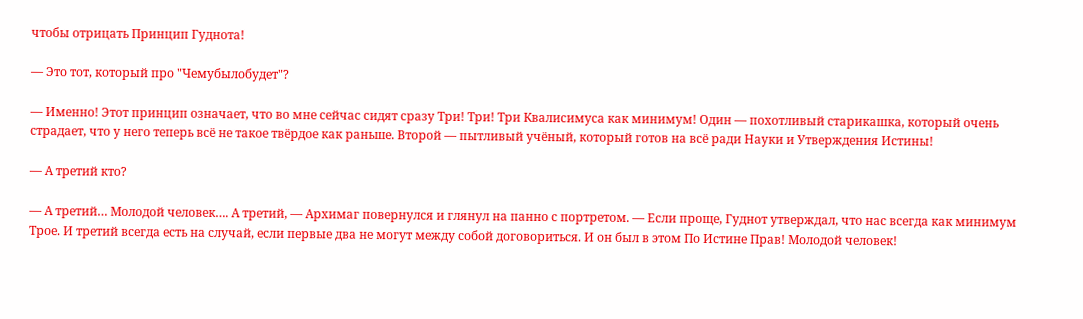чтобы отрицать Принцип Гуднота!

— Это тот, который про "Чемубылобудет"?

— Именно! Этот принцип означает, что во мне сейчас сидят сразу Три! Три! Три Квалисимуса как минимум! Один — похотливый старикашка, который очень страдает, что у него теперь всё не такое твёрдое как раньше. Второй — пытливый учёный, который готов на всё ради Науки и Утверждения Истины!

— А третий кто?

— А третий… Молодой человек…. А третий, — Архимаг повернулся и глянул на панно с портретом. — Если проще, Гуднот утверждал, что нас всегда как минимум Трое. И третий всегда есть на случай, если первые два не могут между собой договориться. И он был в этом По Истине Прав! Молодой человек!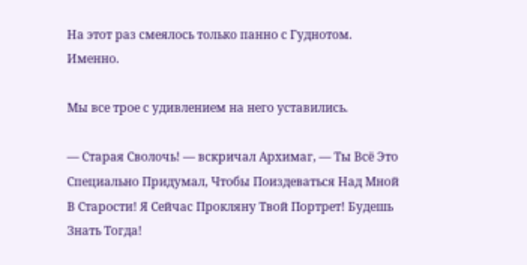На этот раз смеялось только панно с Гуднотом. Именно.

Мы все трое с удивлением на него уставились.

— Старая Сволочь! — вскричал Архимаг, — Ты Всё Это Специально Придумал, Чтобы Поиздеваться Над Мной В Старости! Я Сейчас Прокляну Твой Портрет! Будешь Знать Тогда!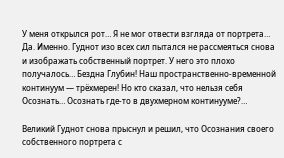У меня открылся рот… Я не мог отвести взгляда от портрета… Да. Именно. Гуднот изо всех сил пытался не рассмеяться снова и изображать собственный портрет. У него это плохо получалось… Бездна Глубин! Наш пространственно-временной континуум — трёхмерен! Но кто сказал, что нельзя себя Осознать… Осознать где-то в двухмерном континууме?…

Великий Гуднот снова прыснул и решил, что Осознания своего собственного портрета с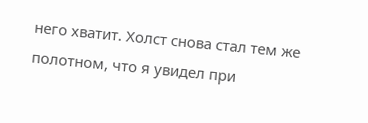него хватит. Холст снова стал тем же полотном, что я увидел при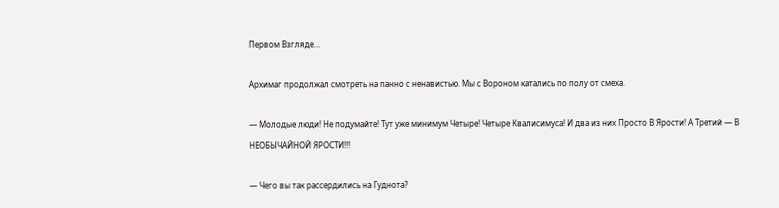Первом Взгляде…

Архимаг продолжал смотреть на панно с ненавистью. Мы с Вороном катались по полу от смеха.

— Молодые люди! Не подумайте! Тут уже минимум Четыре! Четыре Квалисимуса! И два из них Просто В Ярости! А Третий — В НЕОБЫЧАЙНОЙ ЯРОСТИ!!!

— Чего вы так рассердились на Гуднота?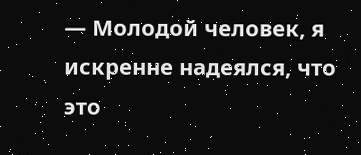— Молодой человек, я искренне надеялся, что это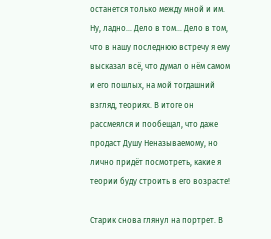останется только между мной и им. Ну, ладно… Дело в том… Дело в том, что в нашу последнюю встречу я ему высказал всё, что думал о нём самом и его пошлых, на мой тогдашний взгляд, теориях. В итоге он рассмеялся и пообещал, что даже продаст Душу Неназываемому, но лично придёт посмотреть, какие я теории буду строить в его возрасте!

Старик снова глянул на портрет. В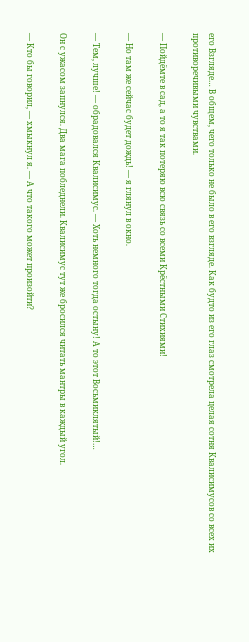его Взгляде… В общем, чего только не было в его взгляде. Как будто из его глаз смотрела целая сотня Квалисимусов со всех их противоречивыми чувствами.

— Пойдёмте в сад, а то я так потеряю всю связь со всеми Крёстными Стихиями!

— Но там же сейчас будет дождь! — я глянул в окно.

— Тем, лучше! — обрадовался Квалисимус. — Хоть немного тогда остыну! А то этот Восьмиклятый!…

Он с ужасом запнулся. Два мага побледнели. Квалисимус тут же бросился читать мантры в каждый угол.

— Кто бы говорил, — хмыкнул я. — А что такого может произойти?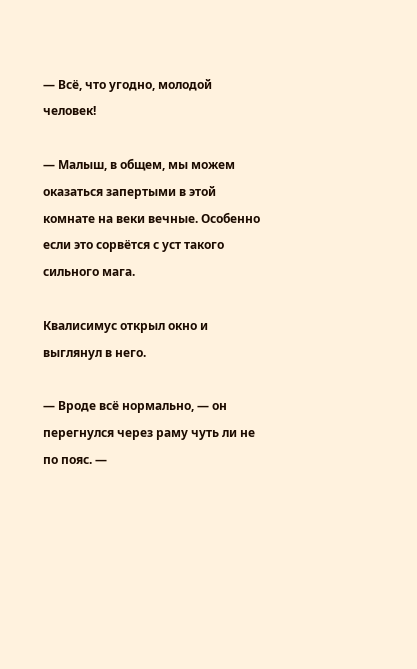— Всё, что угодно, молодой человек!

— Малыш, в общем, мы можем оказаться запертыми в этой комнате на веки вечные. Особенно если это сорвётся с уст такого сильного мага.

Квалисимус открыл окно и выглянул в него.

— Вроде всё нормально, — он перегнулся через раму чуть ли не по пояс. —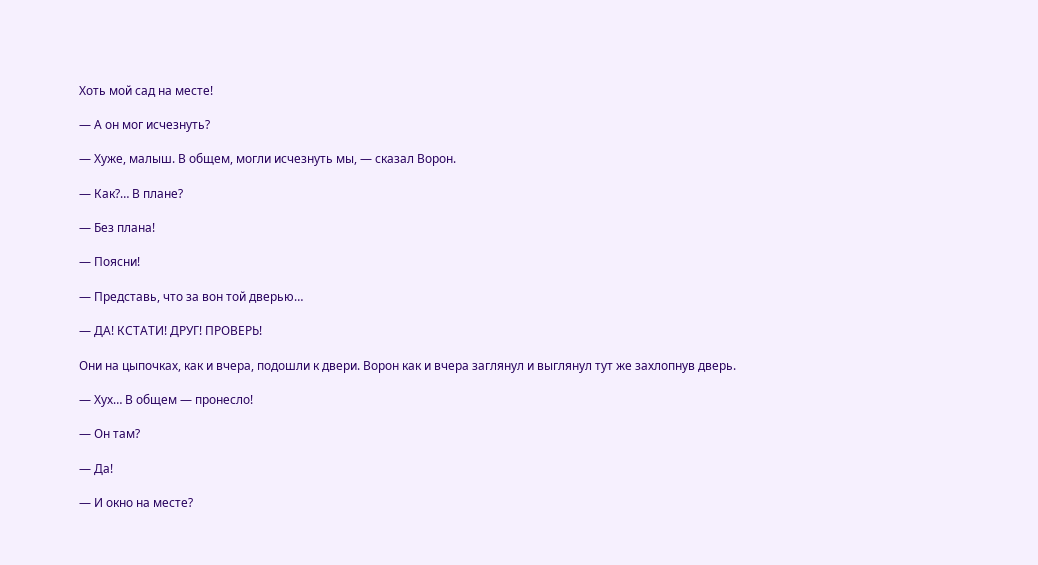Хоть мой сад на месте!

— А он мог исчезнуть?

— Хуже, малыш. В общем, могли исчезнуть мы, — сказал Ворон.

— Как?… В плане?

— Без плана!

— Поясни!

— Представь, что за вон той дверью…

— ДА! КСТАТИ! ДРУГ! ПРОВЕРЬ!

Они на цыпочках, как и вчера, подошли к двери. Ворон как и вчера заглянул и выглянул тут же захлопнув дверь.

— Хух… В общем — пронесло!

— Он там?

— Да!

— И окно на месте?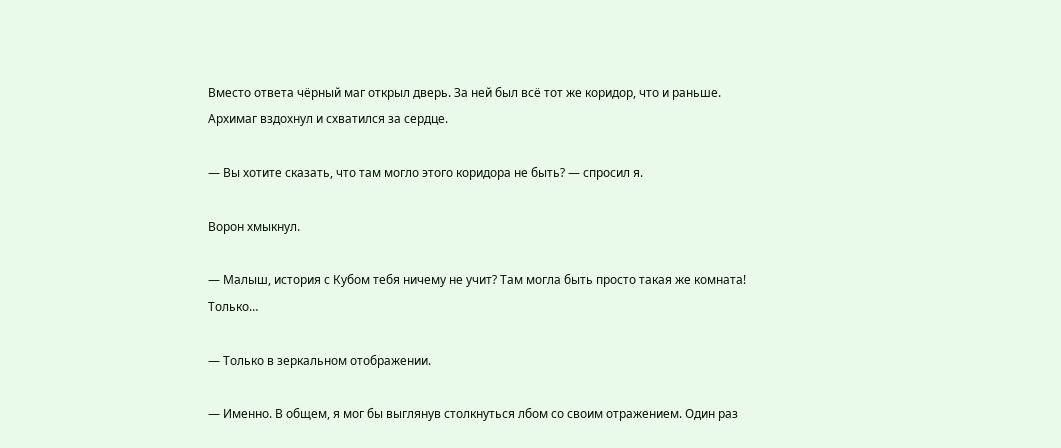Вместо ответа чёрный маг открыл дверь. За ней был всё тот же коридор, что и раньше. Архимаг вздохнул и схватился за сердце.

— Вы хотите сказать, что там могло этого коридора не быть? — спросил я.

Ворон хмыкнул.

— Малыш, история с Кубом тебя ничему не учит? Там могла быть просто такая же комната! Только…

— Только в зеркальном отображении.

— Именно. В общем, я мог бы выглянув столкнуться лбом со своим отражением. Один раз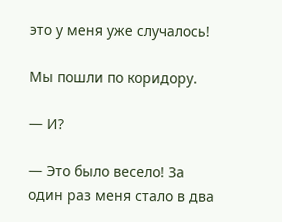это у меня уже случалось!

Мы пошли по коридору.

— И?

— Это было весело! За один раз меня стало в два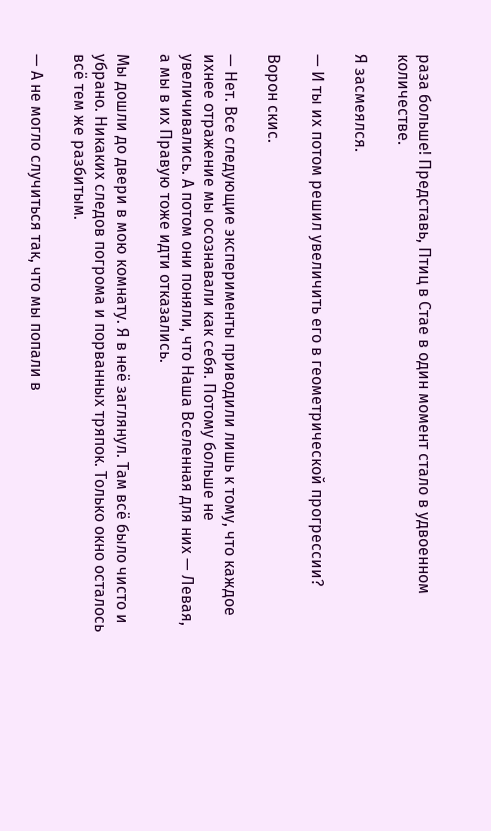раза больше! Представь, Птиц в Стае в один момент стало в удвоенном количестве.

Я засмеялся.

— И ты их потом решил увеличить его в геометрической прогрессии?

Ворон скис.

— Нет. Все следующие эксперименты приводили лишь к тому, что каждое ихнее отражение мы осознавали как себя. Потому больше не увеличивались. А потом они поняли, что Наша Вселенная для них — Левая, а мы в их Правую тоже идти отказались.

Мы дошли до двери в мою комнату. Я в неё заглянул. Там всё было чисто и убрано. Никаких следов погрома и порванных тряпок. Только окно осталось всё тем же разбитым.

— А не могло случиться так, что мы попали в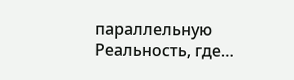параллельную Реальность, где…